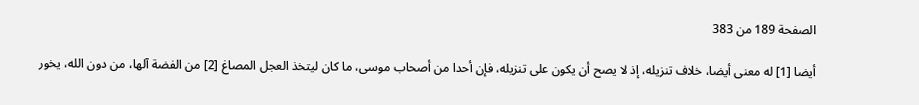الصفحة 189 من 383

أيضا [1] له معنى أيضا، خلاف تنزيله، إذ لا يصح أن يكون على تنزيله، فإن أحدا من أصحاب موسى، ما كان ليتخذ العجل المصاغ [2] من الفضة آلها، من دون الله، يخور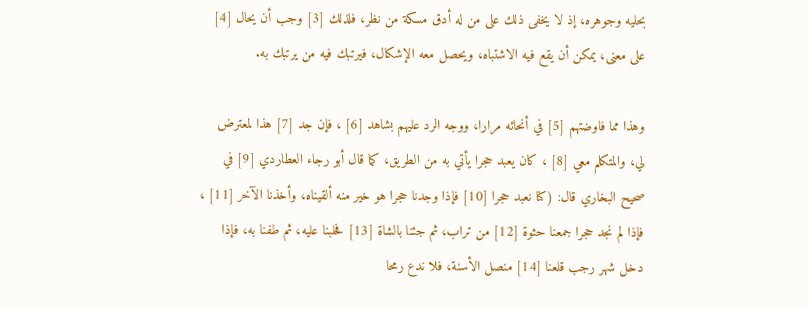بحليه وجوهره، إذ لا يخفى ذلك على من له أدق مسكة من نظر، فلذلك [3] وجب أن يحال [4] على معنى، يمكن أن يقع فيه الاشتباه، ويحصل معه الإشكال، فيرتبك فيه من يرتبك به.

وهذا مما فاوضتهم [5] في أنحائه مرارا، ووجه الرد عليهم بشاهد [6] ، فإن جد [7] هذا لمعترض لي، والمتكلم معي [8] ، كان يعبد حجرا يأتي به من الطريق، كما قال أبو رجاء العطاردي [9] في صحيح البخاري قال: (كنا نعبد حجرا [10] فإذا وجدنا حجرا هو خير منه ألقيناه، وأخذنا الآخر [11] ، فإذا لم نجد حجرا جمعنا حثوة [12] من تراب، ثم جئنا بالشاة [13] فحلبنا عليه، ثم طفنا به، فإذا دخل شهر رجب قلعنا [14] منصل الأسنة، فلا ندع رمحا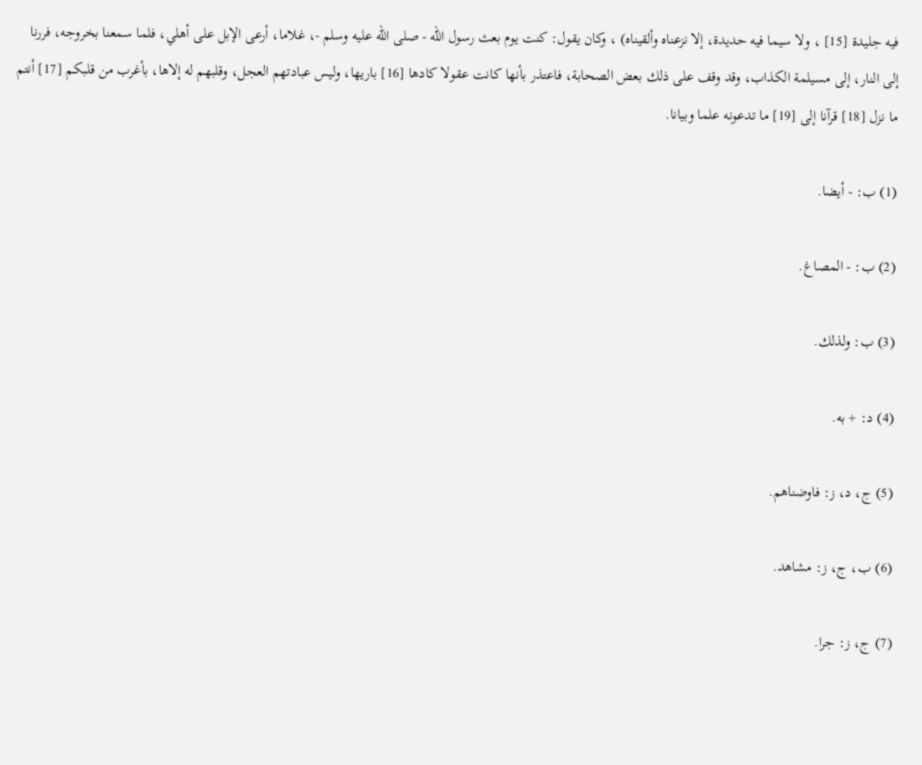فيه جليدة [15] ، ولا سيما فيه حديدة، إلا نزعناه وألقيناه) ، وكان يقول: كنت يوم بعث رسول الله - صلى الله عليه وسلم -، غلاما، أرعى الإبل على أهلي، فلما سمعنا بخروجه، فررنا إلى النار، إلى مسيلمة الكذاب، وقد وقف على ذلك بعض الصحابة، فاعتذر بأنها كانت عقولا كادها [16] باريها، وليس عبادتهم العجل، وقلبهم له إلاها، بأغرب من قلبكم [17] أنتم ما نزل [18] قرآنا إلى [19] ما تدعونه علما وبيانا.

(1) ب: - أيضا.

(2) ب: - المصاغ.

(3) ب: ولذلك.

(4) د: + به.

(5) ج، د، ز: فاوضناهم.

(6) ب، ج، ز: مشاهد.

(7) ج، ز: جرا.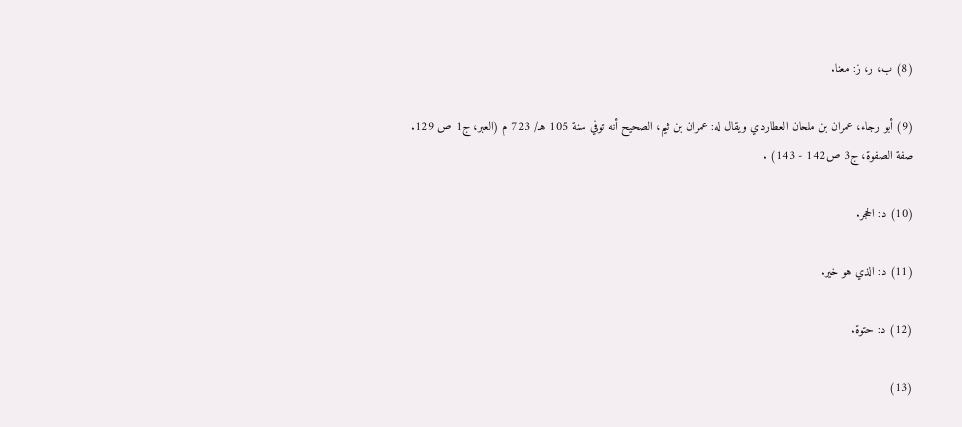(8) ب، ر، ز: معنا.

(9) أبو رجاء، عمران بن ملحان العطاردي ويقال له: عمران بن ثيم، الصحيح أنه توفي سنة 105 هـ/ 723 م (العبر، ج1 ص 129. صفة الصفوة، ج3 ص142 - 143) .

(10) د: الحجر.

(11) د: الذي هو خير.

(12) د: حتوة.

(13)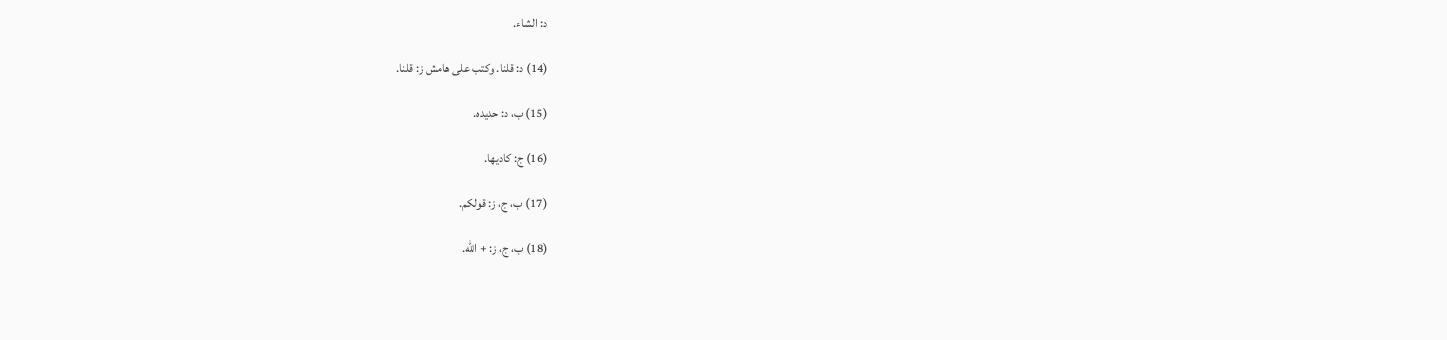د: الشاء.

(14) د: قلنا. وكتب على هامش ز: قلنا.

(15) ب، د: حديده.

(16) ج: كاديها.

(17) ب، ج، ز: قولكم.

(18) ب، ج، ز: + الله.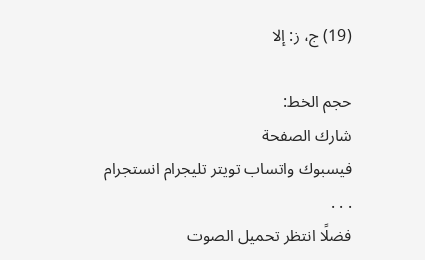(19) ج، ز: إلا

حجم الخط:
شارك الصفحة
فيسبوك واتساب تويتر تليجرام انستجرام
. . .
فضلًا انتظر تحميل الصوت